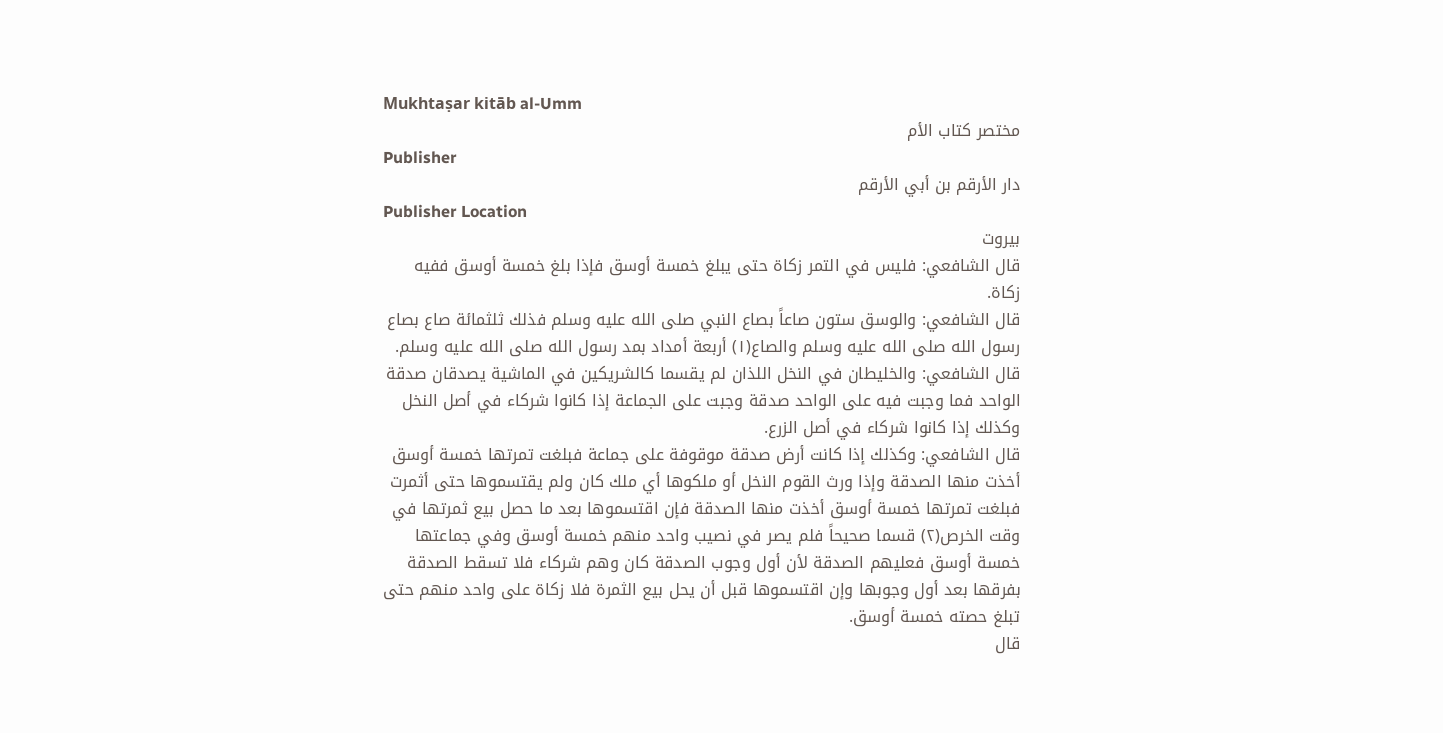Mukhtaṣar kitāb al-Umm
مختصر كتاب الأم
Publisher
دار الأرقم بن أبي الأرقم
Publisher Location
بيروت
قال الشافعي: فليس في التمر زكاة حتى يبلغ خمسة أوسق فإذا بلغ خمسة أوسق ففيه زكاة.
قال الشافعي: والوسق ستون صاعاً بصاع النبي صلى الله عليه وسلم فذلك ثلثمائة صاع بصاع رسول الله صلى الله عليه وسلم والصاع(١) أربعة أمداد بمد رسول الله صلى الله عليه وسلم.
قال الشافعي: والخليطان في النخل اللذان لم يقسما كالشريكين في الماشية يصدقان صدقة الواحد فما وجبت فيه على الواحد صدقة وجبت على الجماعة إذا كانوا شركاء في أصل النخل وكذلك إذا كانوا شركاء في أصل الزرع.
قال الشافعي: وكذلك إذا كانت أرض صدقة موقوفة على جماعة فبلغت تمرتها خمسة أوسق أخذت منها الصدقة وإذا ورث القوم النخل أو ملكوها أي ملك كان ولم يقتسموها حتى أثمرت فبلغت تمرتها خمسة أوسق أخذت منها الصدقة فإن اقتسموها بعد ما حصل بيع ثمرتها في وقت الخرص(٢) قسما صحيحاً فلم يصر في نصيب واحد منهم خمسة أوسق وفي جماعتها خمسة أوسق فعليهم الصدقة لأن أول وجوب الصدقة كان وهم شركاء فلا تسقط الصدقة بفرقها بعد أول وجوبها وإن اقتسموها قبل أن يحل بيع الثمرة فلا زكاة على واحد منهم حتى تبلغ حصته خمسة أوسق.
قال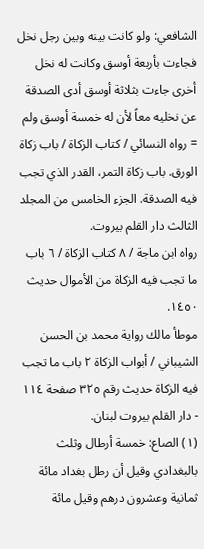الشافعي: ولو كانت بينه وبين رجل نخل فجاءت بأربعة أوسق وكانت له نخل أخرى جاءت بثلاثة أوسق أدى الصدقة عن نخليه معاً لأن له خمسة أوسق ولم
= رواه النسائي / كتاب الزكاة / باب زكاة الورق. باب زكاة التمر، القدر الذي تجب فيه الصدقة. الجزء الخامس من المجلد الثالث دار القلم بيروت.
رواه ابن ماجة / ٨ كتاب الزكاة / ٦ باب ما تجب فيه الزكاة من الأموال حديث ١٤٥٠.
موطأ مالك رواية محمد بن الحسن الشيباني / أبواب الزكاة ٢ باب ما تجب فيه الزكاة حديث رقم ٣٢٥ صفحة ١١٤ - دار القلم بيروت لبنان.
(١) الصاع: خمسة أرطال وثلث بالبغدادي وقيل أن رطل بغداد مائة ثمانية وعشرون درهم وقيل مائة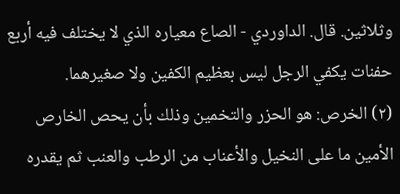وثلاثين. قال. الداوردي - الصاع معياره الذي لا يختلف فيه أربع حفنات يكفي الرجل ليس بعظيم الكفين ولا صغیرهما.
(٢) الخرص: هو الحزر والتخمين وذلك بأن يحص الخارص الأمين ما على النخيل والأعناب من الرطب والعنب ثم يقدره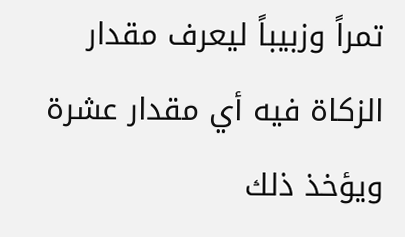تمراً وزبيباً ليعرف مقدار الزكاة فيه أي مقدار عشرة ويؤخذ ذلك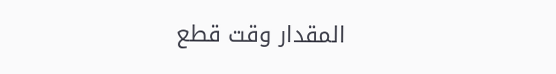المقدار وقت قطع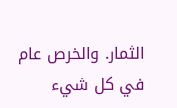الثمار. والخرص عام في كل شيء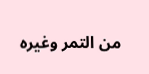من التمر وغيره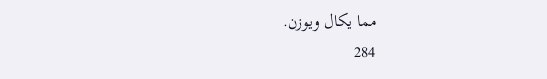مما يكال ويوزن.
284